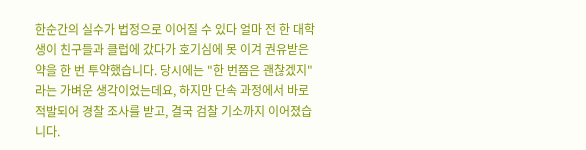한순간의 실수가 법정으로 이어질 수 있다 얼마 전 한 대학생이 친구들과 클럽에 갔다가 호기심에 못 이겨 권유받은 약을 한 번 투약했습니다. 당시에는 "한 번쯤은 괜찮겠지"라는 가벼운 생각이었는데요, 하지만 단속 과정에서 바로 적발되어 경찰 조사를 받고, 결국 검찰 기소까지 이어졌습니다.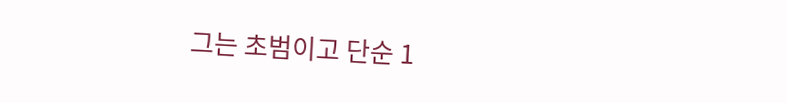그는 초범이고 단순 1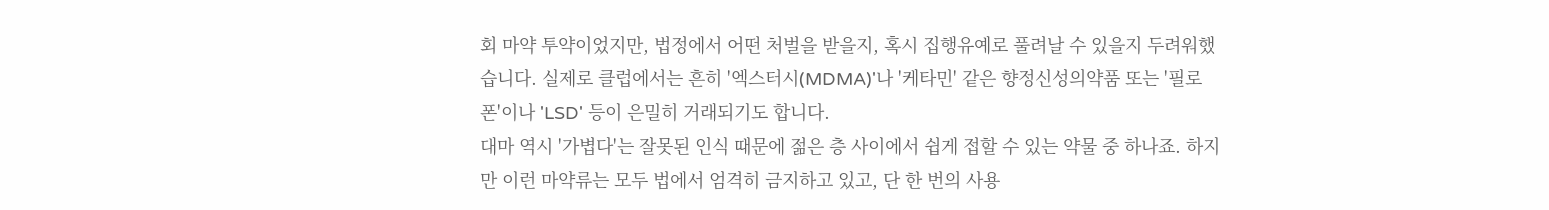회 마약 투약이었지만, 법정에서 어떤 처벌을 받을지, 혹시 집행유예로 풀려날 수 있을지 두려워했습니다. 실제로 클럽에서는 흔히 '엑스터시(MDMA)'나 '케타민' 같은 향정신성의약품 또는 '필로폰'이나 'LSD' 등이 은밀히 거래되기도 합니다.
대마 역시 '가볍다'는 잘못된 인식 때문에 젊은 층 사이에서 쉽게 접할 수 있는 약물 중 하나죠. 하지만 이런 마약류는 모두 법에서 엄격히 금지하고 있고, 단 한 번의 사용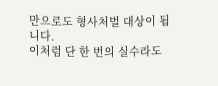만으로도 형사처벌 대상이 됩니다.
이처럼 단 한 번의 실수라도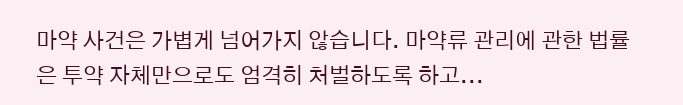마약 사건은 가볍게 넘어가지 않습니다. 마약류 관리에 관한 법률은 투약 자체만으로도 엄격히 처벌하도록 하고...